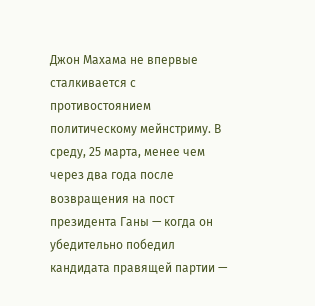Джон Махама не впервые сталкивается с противостоянием политическому мейнстриму. В среду, 25 марта, менее чем через два года после возвращения на пост президента Ганы — когда он убедительно победил кандидата правящей партии —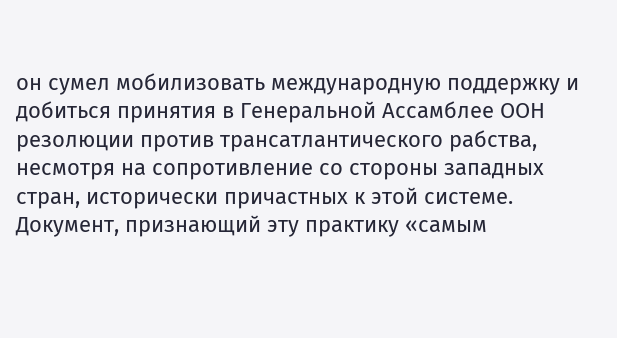он сумел мобилизовать международную поддержку и добиться принятия в Генеральной Ассамблее ООН резолюции против трансатлантического рабства, несмотря на сопротивление со стороны западных стран, исторически причастных к этой системе.
Документ, признающий эту практику «самым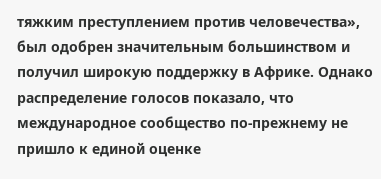тяжким преступлением против человечества», был одобрен значительным большинством и получил широкую поддержку в Африке. Однако распределение голосов показало, что международное сообщество по-прежнему не пришло к единой оценке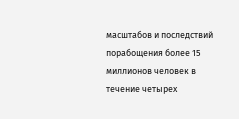масштабов и последствий порабощения более 15 миллионов человек в течение четырех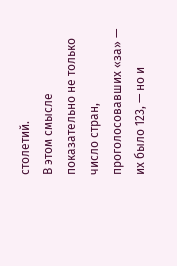столетий.
В этом смысле показательно не только число стран, проголосовавших «за» — их было 123, — но и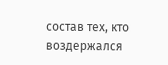состав тех, кто воздержался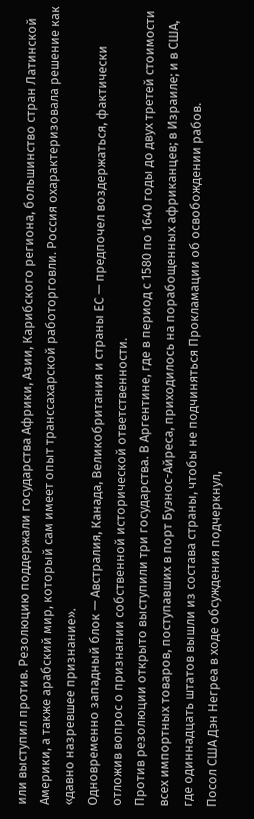или выступил против. Резолюцию поддержали государства Африки, Азии, Карибского региона, большинство стран Латинской Америки, а также арабский мир, который сам имеет опыт транссахарской работорговли. Россия охарактеризовала решение как «давно назревшее признание».
Одновременно западный блок — Австралия, Канада, Великобритания и страны ЕС — предпочел воздержаться, фактически отложив вопрос о признании собственной исторической ответственности.
Против резолюции открыто выступили три государства. В Аргентине, где в период с 1580 по 1640 годы до двух третей стоимости всех импортных товаров, поступавших в порт Буэнос-Айреса, приходилось на порабощенных африканцев; в Израиле; и в США, где одиннадцать штатов вышли из состава страны, чтобы не подчиняться Прокламации об освобождении рабов.
Посол США Дэн Негреа в ходе обсуждения подчеркнул,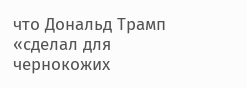что Дональд Трамп «сделал для чернокожих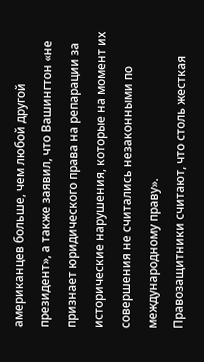американцев больше, чем любой другой президент», а также заявил, что Вашингтон «не признает юридического права на репарации за исторические нарушения, которые на момент их совершения не считались незаконными по международному праву».
Правозащитники считают, что столь жесткая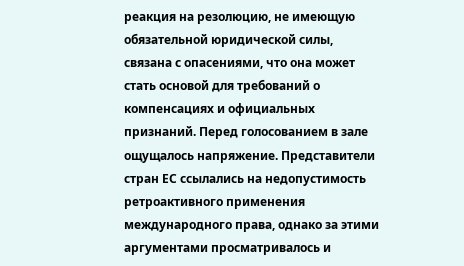реакция на резолюцию, не имеющую обязательной юридической силы, связана с опасениями, что она может стать основой для требований о компенсациях и официальных признаний. Перед голосованием в зале ощущалось напряжение. Представители стран ЕС ссылались на недопустимость ретроактивного применения международного права, однако за этими аргументами просматривалось и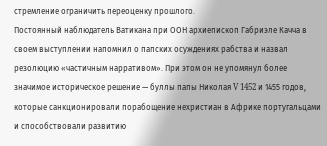стремление ограничить переоценку прошлого.
Постоянный наблюдатель Ватикана при ООН архиепископ Габриэле Качча в своем выступлении напомнил о папских осуждениях рабства и назвал резолюцию «частичным нарративом». При этом он не упомянул более значимое историческое решение — буллы папы Николая V 1452 и 1455 годов, которые санкционировали порабощение нехристиан в Африке португальцами и способствовали развитию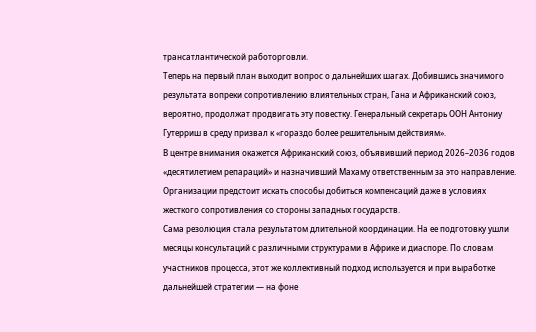трансатлантической работорговли.
Теперь на первый план выходит вопрос о дальнейших шагах. Добившись значимого результата вопреки сопротивлению влиятельных стран, Гана и Африканский союз, вероятно, продолжат продвигать эту повестку. Генеральный секретарь ООН Антониу Гутерриш в среду призвал к «гораздо более решительным действиям».
В центре внимания окажется Африканский союз, объявивший период 2026–2036 годов «десятилетием репараций» и назначивший Махаму ответственным за это направление. Организации предстоит искать способы добиться компенсаций даже в условиях жесткого сопротивления со стороны западных государств.
Сама резолюция стала результатом длительной координации. На ее подготовку ушли месяцы консультаций с различными структурами в Африке и диаспоре. По словам участников процесса, этот же коллективный подход используется и при выработке дальнейшей стратегии — на фоне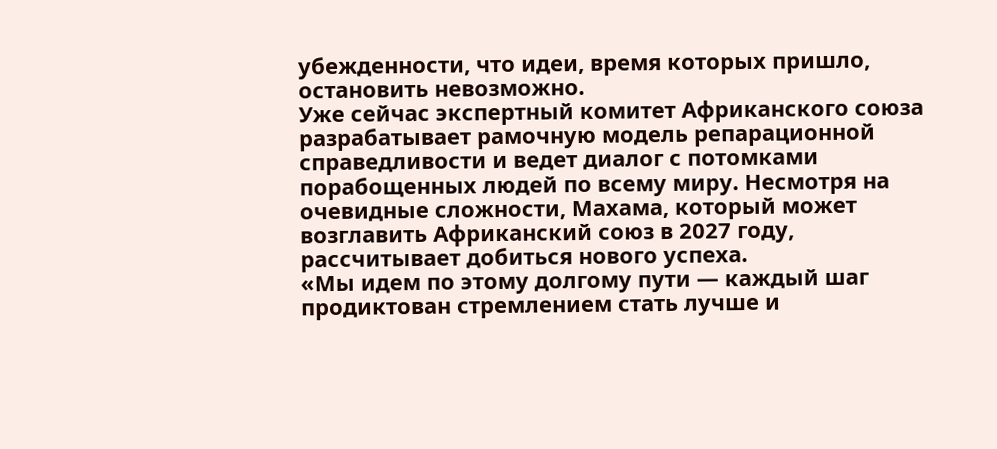убежденности, что идеи, время которых пришло, остановить невозможно.
Уже сейчас экспертный комитет Африканского союза разрабатывает рамочную модель репарационной справедливости и ведет диалог с потомками порабощенных людей по всему миру. Несмотря на очевидные сложности, Махама, который может возглавить Африканский союз в 2027 году, рассчитывает добиться нового успеха.
«Мы идем по этому долгому пути — каждый шаг продиктован стремлением стать лучше и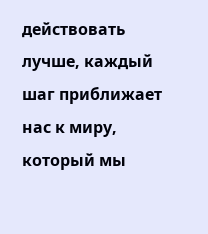действовать лучше, каждый шаг приближает нас к миру, который мы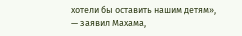хотели бы оставить нашим детям», — заявил Махама,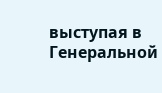выступая в Генеральной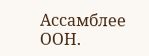Ассамблее ООН.